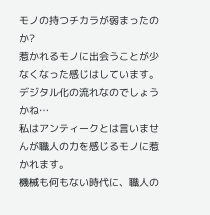モノの持つチカラが弱まったのか?
惹かれるモノに出会うことが少なくなった感じはしています。
デジタル化の流れなのでしょうかね…
私はアンティークとは言いませんが職人の力を感じるモノに惹かれます。
機械も何もない時代に、職人の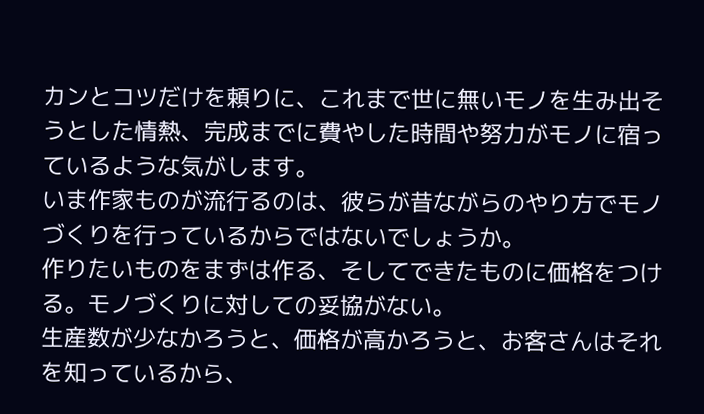カンとコツだけを頼りに、これまで世に無いモノを生み出そうとした情熱、完成までに費やした時間や努力がモノに宿っているような気がします。
いま作家ものが流行るのは、彼らが昔ながらのやり方でモノづくりを行っているからではないでしょうか。
作りたいものをまずは作る、そしてできたものに価格をつける。モノづくりに対しての妥協がない。
生産数が少なかろうと、価格が高かろうと、お客さんはそれを知っているから、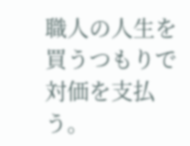職人の人生を買うつもりで対価を支払う。